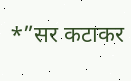*”सर कटाकर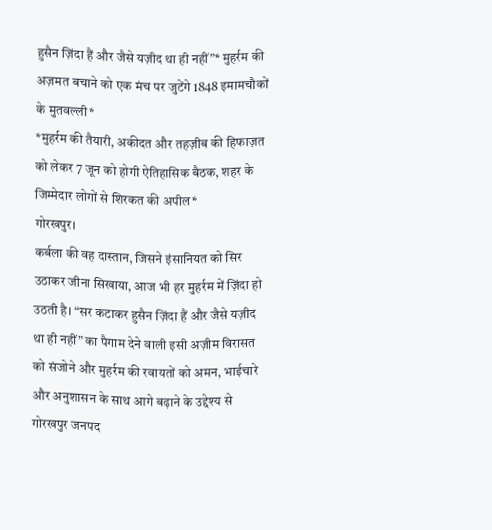हुसैन ज़िंदा हैं और जैसे यज़ीद था ही नहीं”* मुहर्रम की अज़मत बचाने को एक मंच पर जुटेंगे 1848 इमामचौकों के मुतवल्ली*
*मुहर्रम की तैयारी, अकीदत और तहज़ीब की हिफाज़त को लेकर 7 जून को होगी ऐतिहासिक बैठक, शहर के जिम्मेदार लोगों से शिरकत की अपील*
गोरखपुर।
कर्बला की वह दास्तान, जिसने इंसानियत को सिर उठाकर जीना सिखाया, आज भी हर मुहर्रम में ज़िंदा हो उठती है। “सर कटाकर हुसैन ज़िंदा हैं और जैसे यज़ीद था ही नहीं” का पैगाम देने वाली इसी अज़ीम विरासत को संजोने और मुहर्रम की रवायतों को अमन, भाईचारे और अनुशासन के साथ आगे बढ़ाने के उद्देश्य से गोरखपुर जनपद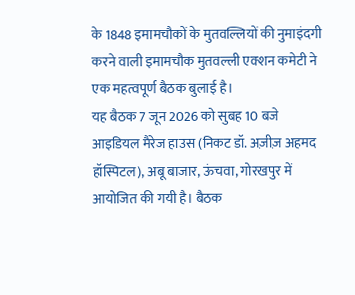के 1848 इमामचौकों के मुतवल्लियों की नुमाइंदगी करने वाली इमामचौक मुतवल्ली एक्शन कमेटी ने एक महत्वपूर्ण बैठक बुलाई है।
यह बैठक 7 जून 2026 को सुबह 10 बजे आइडियल मैरेज हाउस (निकट डॉ. अज़ीज़ अहमद हॉस्पिटल), अबू बाजार, ऊंचवा, गोरखपुर में आयोजित की गयी है। बैठक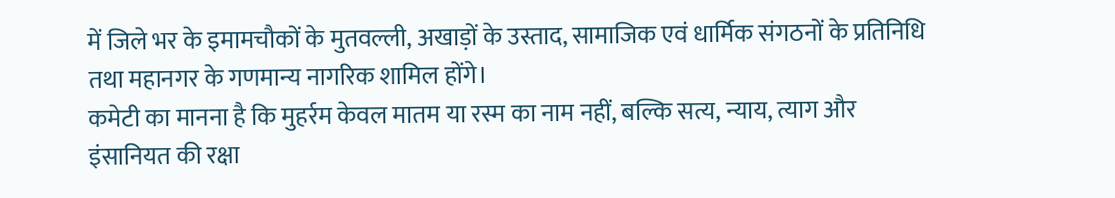में जिले भर के इमामचौकों के मुतवल्ली, अखाड़ों के उस्ताद, सामाजिक एवं धार्मिक संगठनों के प्रतिनिधि तथा महानगर के गणमान्य नागरिक शामिल होंगे।
कमेटी का मानना है कि मुहर्रम केवल मातम या रस्म का नाम नहीं, बल्कि सत्य, न्याय, त्याग और इंसानियत की रक्षा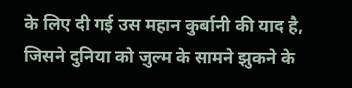के लिए दी गई उस महान कुर्बानी की याद है, जिसने दुनिया को ज़ुल्म के सामने झुकने के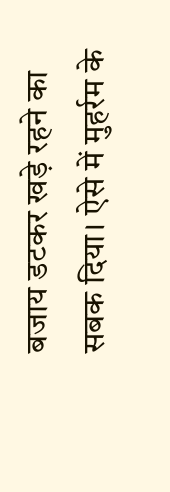बजाय डटकर खड़े रहने का सबक दिया। ऐसे में मुहर्रम के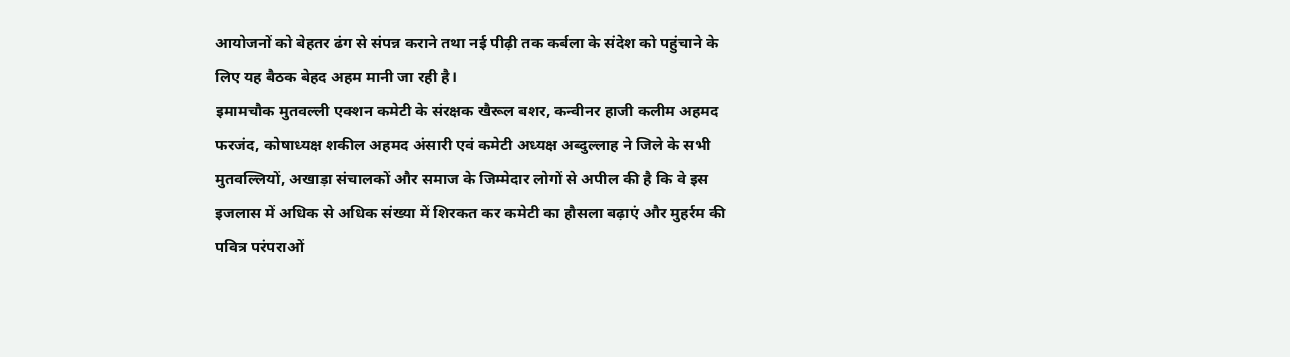आयोजनों को बेहतर ढंग से संपन्न कराने तथा नई पीढ़ी तक कर्बला के संदेश को पहुंचाने के लिए यह बैठक बेहद अहम मानी जा रही है।
इमामचौक मुतवल्ली एक्शन कमेटी के संरक्षक खैरूल बशर, कन्वीनर हाजी कलीम अहमद फरजंद, कोषाध्यक्ष शकील अहमद अंसारी एवं कमेटी अध्यक्ष अब्दुल्लाह ने जिले के सभी मुतवल्लियों, अखाड़ा संचालकों और समाज के जिम्मेदार लोगों से अपील की है कि वे इस इजलास में अधिक से अधिक संख्या में शिरकत कर कमेटी का हौसला बढ़ाएं और मुहर्रम की पवित्र परंपराओं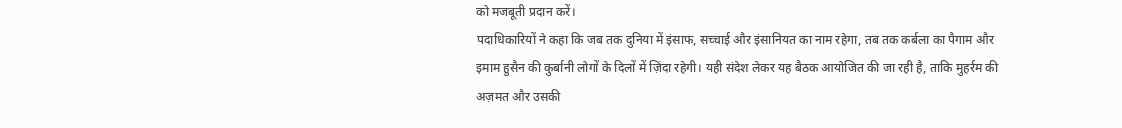को मजबूती प्रदान करें।
पदाधिकारियों ने कहा कि जब तक दुनिया में इंसाफ, सच्चाई और इंसानियत का नाम रहेगा, तब तक कर्बला का पैगाम और इमाम हुसैन की कुर्बानी लोगों के दिलों में ज़िंदा रहेगी। यही संदेश लेकर यह बैठक आयोजित की जा रही है, ताकि मुहर्रम की अज़मत और उसकी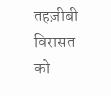तहज़ीबी विरासत को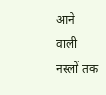आने वाली नस्लों तक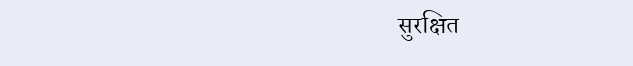सुरक्षित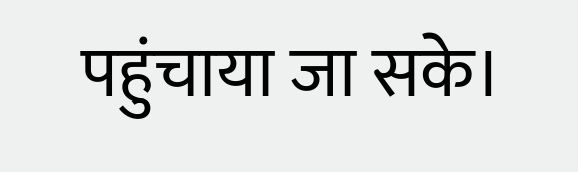पहुंचाया जा सके।